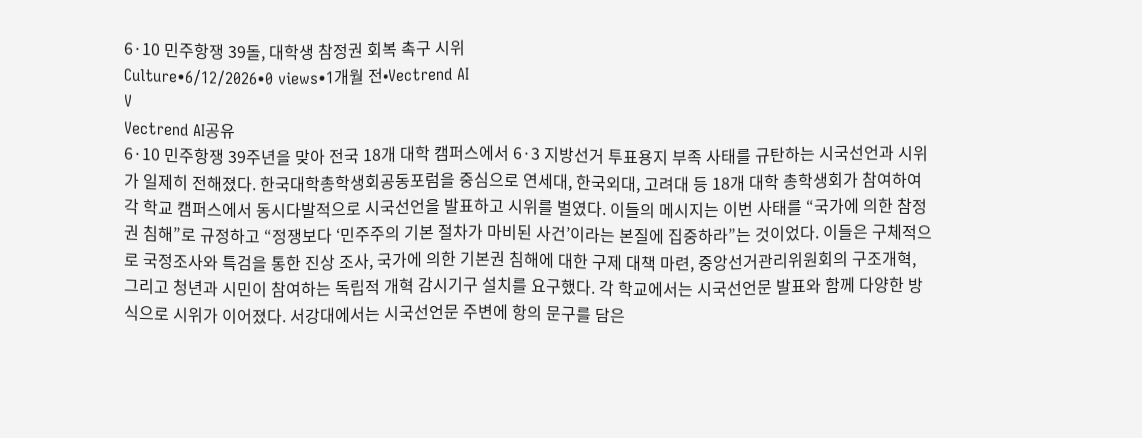6·10 민주항쟁 39돌, 대학생 참정권 회복 촉구 시위
Culture•6/12/2026•0 views•1개월 전•Vectrend AI
V
Vectrend AI공유
6·10 민주항쟁 39주년을 맞아 전국 18개 대학 캠퍼스에서 6·3 지방선거 투표용지 부족 사태를 규탄하는 시국선언과 시위가 일제히 전해졌다. 한국대학총학생회공동포럼을 중심으로 연세대, 한국외대, 고려대 등 18개 대학 총학생회가 참여하여 각 학교 캠퍼스에서 동시다발적으로 시국선언을 발표하고 시위를 벌였다. 이들의 메시지는 이번 사태를 “국가에 의한 참정권 침해”로 규정하고 “정쟁보다 ‘민주주의 기본 절차가 마비된 사건’이라는 본질에 집중하라”는 것이었다. 이들은 구체적으로 국정조사와 특검을 통한 진상 조사, 국가에 의한 기본권 침해에 대한 구제 대책 마련, 중앙선거관리위원회의 구조개혁, 그리고 청년과 시민이 참여하는 독립적 개혁 감시기구 설치를 요구했다. 각 학교에서는 시국선언문 발표와 함께 다양한 방식으로 시위가 이어졌다. 서강대에서는 시국선언문 주변에 항의 문구를 담은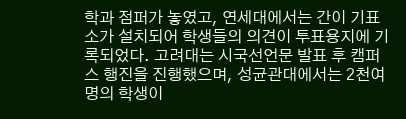학과 점퍼가 놓였고, 연세대에서는 간이 기표소가 설치되어 학생들의 의견이 투표용지에 기록되었다. 고려대는 시국선언문 발표 후 캠퍼스 행진을 진행했으며, 성균관대에서는 2천여 명의 학생이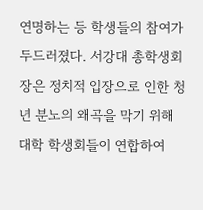연명하는 등 학생들의 참여가 두드러졌다. 서강대 총학생회장은 정치적 입장으로 인한 청년 분노의 왜곡을 막기 위해 대학 학생회들이 연합하여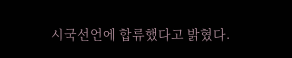시국선언에 합류했다고 밝혔다.